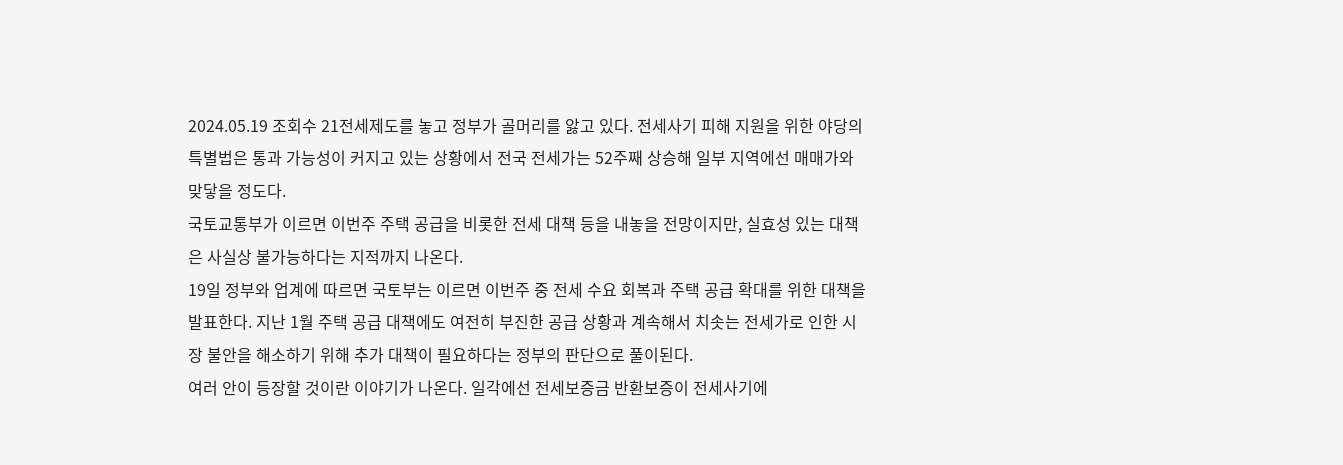2024.05.19 조회수 21전세제도를 놓고 정부가 골머리를 앓고 있다. 전세사기 피해 지원을 위한 야당의 특별법은 통과 가능성이 커지고 있는 상황에서 전국 전세가는 52주째 상승해 일부 지역에선 매매가와 맞닿을 정도다.
국토교통부가 이르면 이번주 주택 공급을 비롯한 전세 대책 등을 내놓을 전망이지만, 실효성 있는 대책은 사실상 불가능하다는 지적까지 나온다.
19일 정부와 업계에 따르면 국토부는 이르면 이번주 중 전세 수요 회복과 주택 공급 확대를 위한 대책을 발표한다. 지난 1월 주택 공급 대책에도 여전히 부진한 공급 상황과 계속해서 치솟는 전세가로 인한 시장 불안을 해소하기 위해 추가 대책이 필요하다는 정부의 판단으로 풀이된다.
여러 안이 등장할 것이란 이야기가 나온다. 일각에선 전세보증금 반환보증이 전세사기에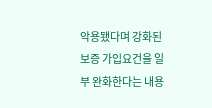악용됐다며 강화된 보증 가입요건을 일부 완화한다는 내용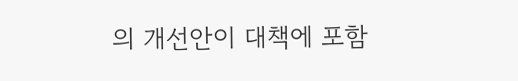의 개선안이 대책에 포함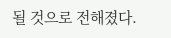될 것으로 전해졌다.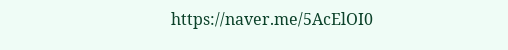https://naver.me/5AcElOI0